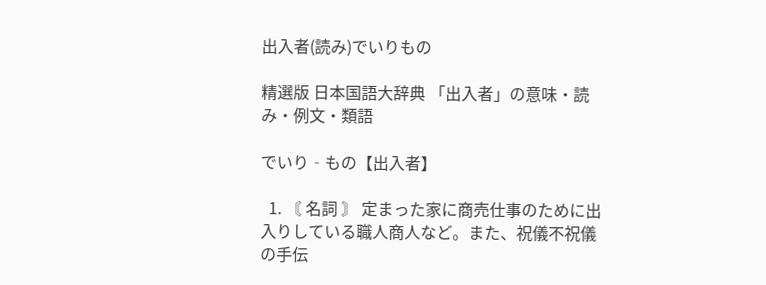出入者(読み)でいりもの

精選版 日本国語大辞典 「出入者」の意味・読み・例文・類語

でいり‐もの【出入者】

  1. 〘 名詞 〙 定まった家に商売仕事のために出入りしている職人商人など。また、祝儀不祝儀の手伝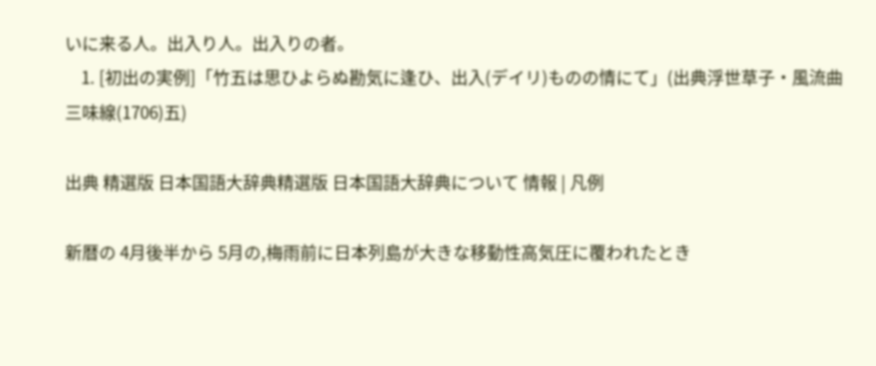いに来る人。出入り人。出入りの者。
    1. [初出の実例]「竹五は思ひよらぬ勘気に逢ひ、出入(デイリ)ものの情にて」(出典浮世草子・風流曲三味線(1706)五)

出典 精選版 日本国語大辞典精選版 日本国語大辞典について 情報 | 凡例

新暦の 4月後半から 5月の,梅雨前に日本列島が大きな移動性高気圧に覆われたとき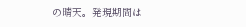の晴天。発現期間は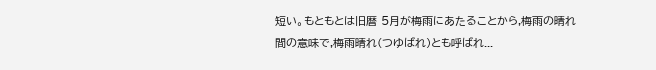短い。もともとは旧暦 5月が梅雨にあたることから,梅雨の晴れ間の意味で,梅雨晴れ(つゆばれ)とも呼ばれ...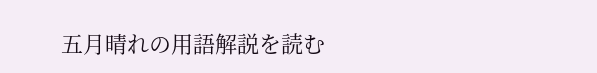五月晴れの用語解説を読む